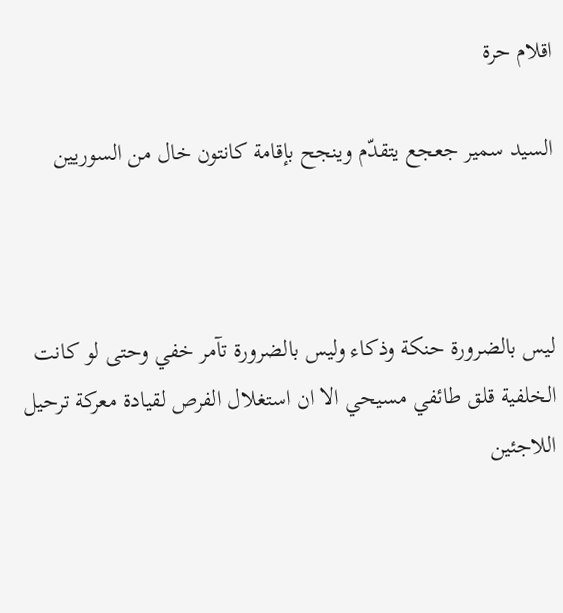اقلام حرة

السيد سمير جعجع يتقدّم وينجح بإقامة كانتون خال من السوريين



ليس بالضرورة حنكة وذكاء وليس بالضرورة تآمر خفي وحتى لو كانت الخلفية قلق طائفي مسيحي الا ان استغلال الفرص لقيادة معركة ترحيل اللاجئين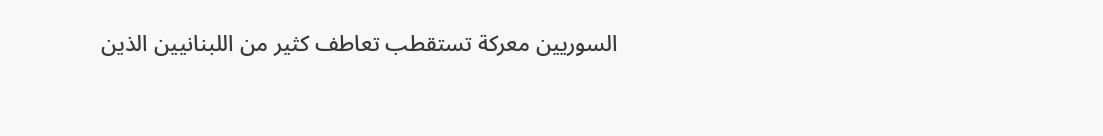السوريين معركة تستقطب تعاطف كثير من اللبنانيين الذين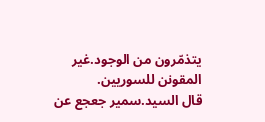يتذمّرون من الوجود.غير المقونن للسوريين.
قال السيد.سمير جعجع عن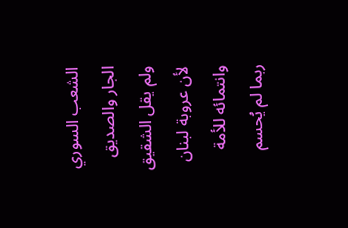الشعب السوري الجار والصديق ولم يقل الشقيق لأن عروبة لبنان وانتمائه للأمة ربما لم يُحسم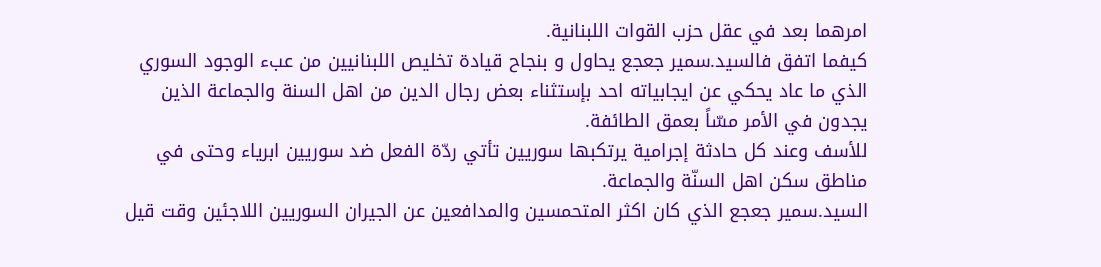امرهما بعد في عقل حزب القوات اللبنانية.
كيفما اتفق فالسيد.سمير جعجع يحاول و بنجاح قيادة تخليص اللبنانيين من عبء الوجود السوري الذي ما عاد يحكي عن ايجابياته احد بإستثناء بعض رجال الدين من اهل السنة والجماعة الذين يجدون في الأمر مسّاً بعمق الطائفة.
للأسف وعند كل حادثة إجرامية يرتكبها سوريين تأتي ردّة الفعل ضد سوريين ابرياء وحتى في مناطق سكن اهل السنّة والجماعة.
السيد.سمير جعجع الذي كان اكثر المتحمسين والمدافعين عن الجيران السوريين اللاجئين وقت قيل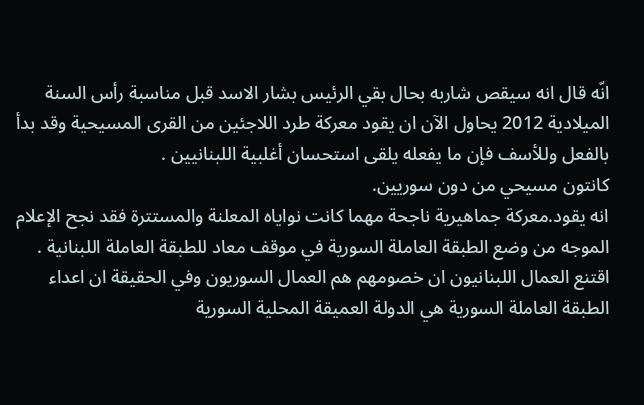انّه قال انه سيقص شاربه بحال بقي الرئيس بشار الاسد قبل مناسبة رأس السنة الميلادية 2012 يحاول الآن ان يقود معركة طرد اللاجئين من القرى المسيحية وقد بدأ بالفعل وللأسف فإن ما يفعله يلقى استحسان أغلبية اللبنانيين .
كانتون مسيحي من دون سوريين.
انه يقود.معركة جماهيرية ناجحة مهما كانت نواياه المعلنة والمستترة فقد نجح الإعلام الموجه من وضع الطبقة العاملة السورية في موقف معاد للطبقة العاملة اللبنانية .
اقتنع العمال اللبنانيون ان خصومهم هم العمال السوريون وفي الحقيقة ان اعداء الطبقة العاملة السورية هي الدولة العميقة المحلية السورية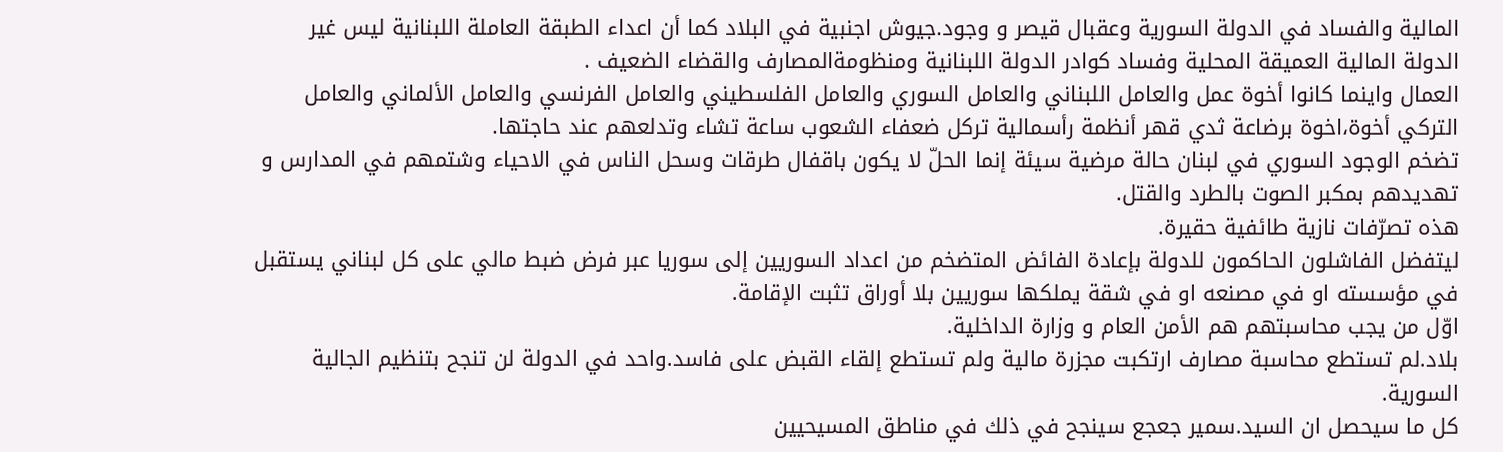المالية والفساد في الدولة السورية وعقبال قيصر و وجود.جيوش اجنبية في البلاد كما أن اعداء الطبقة العاملة اللبنانية ليس غير الدولة المالية العميقة المحلية وفساد كوادر الدولة اللبنانية ومنظومةالمصارف والقضاء الضعيف .
العمال واينما كانوا أخوة عمل والعامل اللبناني والعامل السوري والعامل الفلسطيني والعامل الفرنسي والعامل الألماني والعامل التركي أخوة،اخوة برضاعة ثدي قهر أنظمة رأسمالية تركل ضعفاء الشعوب ساعة تشاء وتدلعهم عند حاجتها.
تضخم الوجود السوري في لبنان حالة مرضية سيئة إنما الحلّ لا يكون باقفال طرقات وسحل الناس في الاحياء وشتمهم في المدارس و تهديدهم بمكبر الصوت بالطرد والقتل.
هذه تصرّفات نازية طائفية حقيرة.
ليتفضل الفاشلون الحاكمون للدولة بإعادة الفائض المتضخم من اعداد السوريين إلى سوريا عبر فرض ضبط مالي على كل لبناني يستقبل في مؤسسته او في مصنعه او في شقة يملكها سوريين بلا أوراق تثبت الإقامة.
اوّل من يجب محاسبتهم هم الأمن العام و وزارة الداخلية.
بلاد.لم تستطع محاسبة مصارف ارتكبت مجزرة مالية ولم تستطع إلقاء القبض على فاسد.واحد في الدولة لن تنجح بتنظيم الجالية السورية.
كل ما سيحصل ان السيد.سمير جعجع سينجح في ذلك في مناطق المسيحيين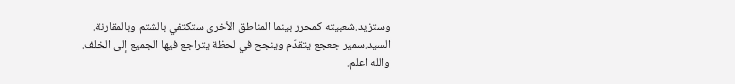وستزيد.شعبيته كمحرر بينما المناطق الأخرى ستكتفي بالشتم وبالمقارنة.
السيد.سمير جعجع يتقدّم وينجح في لحظة يتراجع فيها الجميع إلى الخلف.
والله اعلم.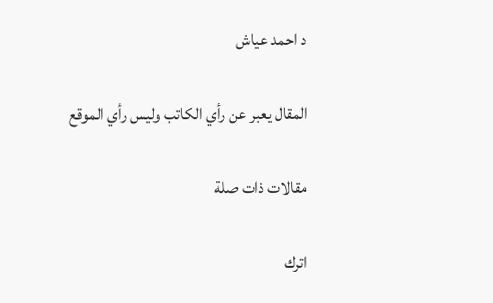د احمد عياش

المقال يعبر عن رأي الكاتب وليس رأي الموقع

مقالات ذات صلة

اترك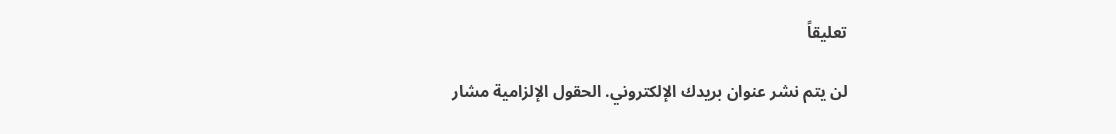تعليقاً

لن يتم نشر عنوان بريدك الإلكتروني. الحقول الإلزامية مشار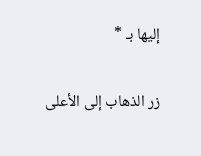إليها بـ *

زر الذهاب إلى الأعلى